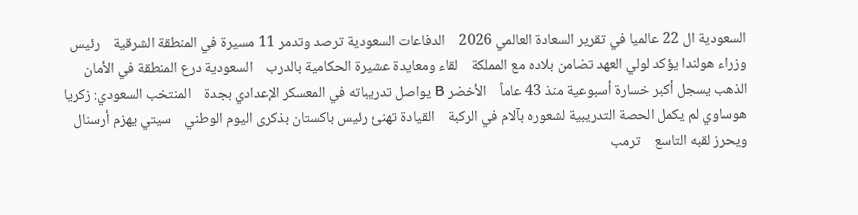السعودية ال 22 عالميا في تقرير السعادة العالمي 2026    الدفاعات السعودية ترصد وتدمر 11 مسيرة في المنطقة الشرقية    رئيس وزراء هولندا يؤكد لولي العهد تضامن بلاده مع المملكة    لقاء ومعايدة عشيرة الحكامية بالدرب    السعودية درع المنطقة في الأمان    الذهب يسجل أكبر خسارة أسبوعية منذ 43 عاماً    الأخضر B يواصل تدريباته في المعسكر الإعدادي بجدة    المنتخب السعودي: زكريا هوساوي لم يكمل الحصة التدريبية لشعوره بآلام في الركبة    القيادة تهنئ رئيس باكستان بذكرى اليوم الوطني    سيتي يهزم أرسنال ويحرز لقبه التاسع    ترمب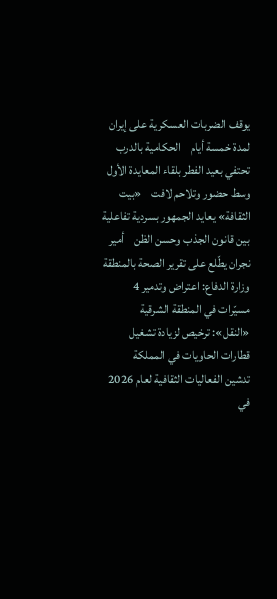يوقف الضربات العسكرية على إيران لمدة خمسة أيام    الحكامية بالدرب تحتفي بعيد الفطر بلقاء المعايدة الأول وسط حضور وتلاحم لافت    «بيت الثقافة» يعايد الجمهور بسردية تفاعلية    بين قانون الجذب وحسن الظن    أمير نجران يطّلع على تقرير الصحة بالمنطقة    وزارة الدفاع: اعتراض وتدمير 4 مسيّرات في المنطقة الشرقية    «النقل»: ترخيص لزيادة تشغيل قطارات الحاويات في المملكة    تدشين الفعاليات الثقافية لعام 2026 في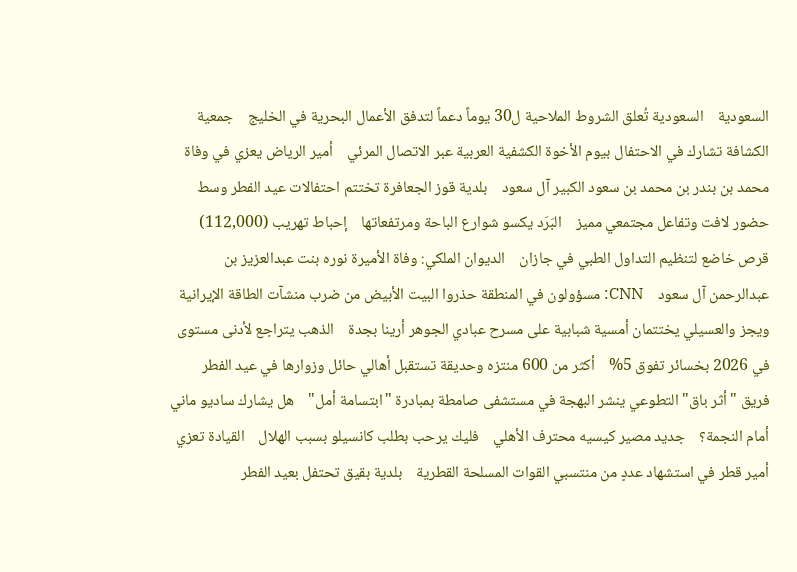السعودية    السعودية تُعلق الشروط الملاحية ل30 يوماً دعماً لتدفق الأعمال البحرية في الخليج    جمعية الكشافة تشارك في الاحتفال بيوم الأخوة الكشفية العربية عبر الاتصال المرئي    أمير الرياض يعزي في وفاة محمد بن بندر بن محمد بن سعود الكبير آل سعود    بلدية قوز الجعافرة تختتم احتفالات عيد الفطر وسط حضور لافت وتفاعل مجتمعي مميز    البَرَد يكسو شوارع الباحة ومرتفعاتها    إحباط تهريب (112,000) قرص خاضع لتنظيم التداول الطبي في جازان    الديوان الملكي: وفاة الأميرة نوره بنت عبدالعزيز بن عبدالرحمن آل سعود    CNN: مسؤولون في المنطقة حذروا البيت الأبيض من ضرب منشآت الطاقة الإيرانية    ويجز والعسيلي يختتمان أمسية شبابية على مسرح عبادي الجوهر أرينا بجدة    الذهب يتراجع لأدنى مستوى في 2026 بخسائر تفوق 5%    أكثر من 600 منتزه وحديقة تستقبل أهالي حائل وزوارها في عيد الفطر    فريق "أثر باق" التطوعي ينشر البهجة في مستشفى صامطة بمبادرة "ابتسامة أمل"    هل يشارك ساديو ماني أمام النجمة؟    جديد مصير كيسيه محترف الأهلي    فليك يرحب بطلب كانسيلو بسبب الهلال    القيادة تعزي أمير قطر في استشهاد عددٍ من منتسبي القوات المسلحة القطرية    بلدية بقيق تحتفل بعيد الفطر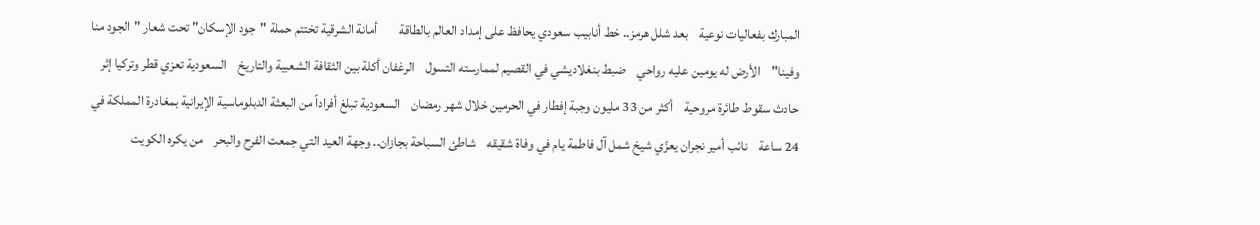المبارك بفعاليات نوعية    بعد شلل هرمز.. خط أنابيب سعودي يحافظ على إمداد العالم بالطاقة        أمانة الشرقية تختتم حملة "جود الإسكان" تحت شعار "الجود منا وفينا"    الأرض له يومين عليه رواحي    ضبط بنغلاديشي في القصيم لممارسته التسول    الرغفان أكلة بين الثقافة الشعبية والتاريخ    السعودية تعزي قطر وتركيا إثر حادث سقوط طائرة مروحية    أكثر من 33 مليون وجبة إفطار في الحرمين خلال شهر رمضان    السعودية تبلغ أفراداً من البعثة الدبلوماسية الإيرانية بمغادرة المملكة في 24 ساعة    نائب أمير نجران يعزّي شيخ شمل آل فاطمة يام في وفاة شقيقه    شاطئ السباحة بجازان.. وجهة العيد التي جمعت الفرح والبحر    من يكره الكويت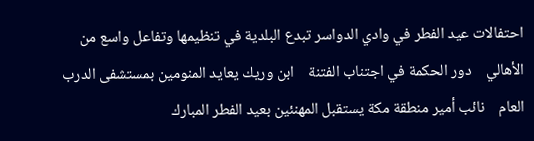احتفالات عيد الفطر في وادي الدواسر تبدع البلدية في تنظيمها وتفاعل واسع من الأهالي    دور الحكمة في اجتناب الفتنة    ابن وريك يعايد المنومين بمستشفى الدرب العام    نائب أمير منطقة مكة يستقبل المهنئين بعيد الفطر المبارك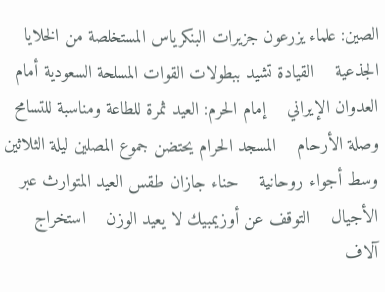الصين: علماء يزرعون جزيرات البنكرياس المستخلصة من الخلايا الجذعية    القيادة تشيد ببطولات القوات المسلحة السعودية أمام العدوان الإيراني    إمام الحرم: العيد ثمرة للطاعة ومناسبة للتسامح وصلة الأرحام    المسجد الحرام يحتضن جموع المصلين ليلة الثلاثين وسط أجواء روحانية    حناء جازان طقس العيد المتوارث عبر الأجيال    التوقف عن أوزيمبيك لا يعيد الوزن    استخراج آلاف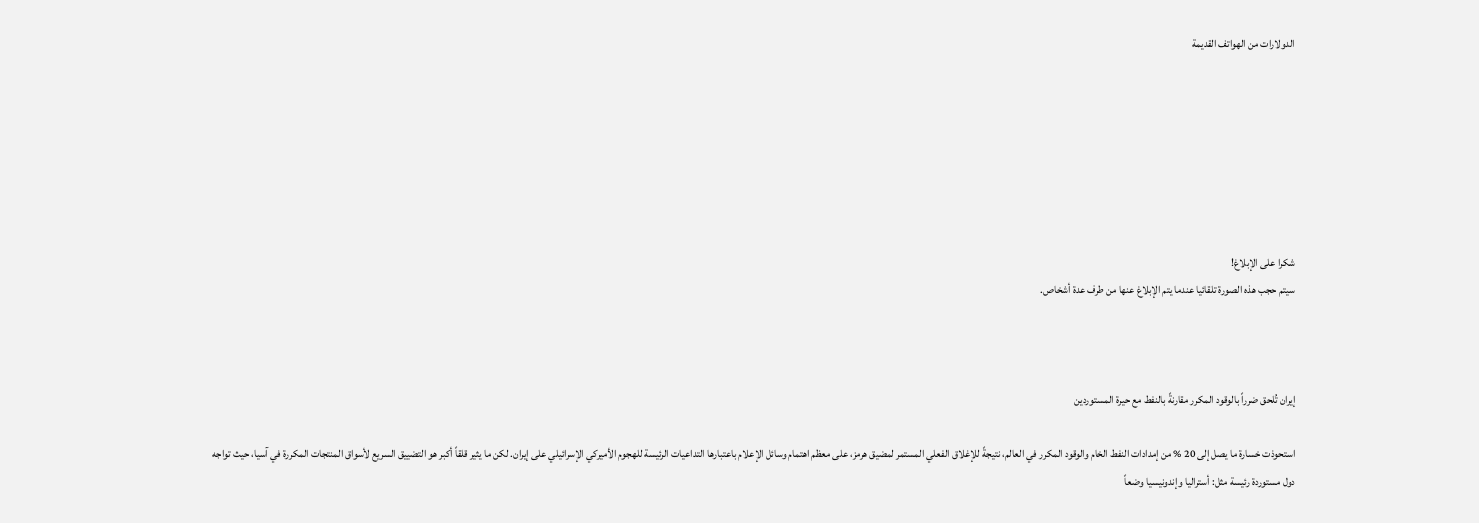الدولارات من الهواتف القديمة







شكرا على الإبلاغ!
سيتم حجب هذه الصورة تلقائيا عندما يتم الإبلاغ عنها من طرف عدة أشخاص.



إيران تُلحق ضرراً بالوقود المكرر مقارنةً بالنفط مع حيرة المستوردين

استحوذت خسارة ما يصل إلى 20 % من إمدادات النفط الخام والوقود المكرر في العالم، نتيجةً للإغلاق الفعلي المستمر لمضيق هرمز، على معظم اهتمام وسائل الإعلام باعتبارها التداعيات الرئيسة للهجوم الأميركي الإسرائيلي على إيران. لكن ما يثير قلقاً أكبر هو التضييق السريع لأسواق المنتجات المكررة في آسيا، حيث تواجه دول مستوردة رئيسة مثل: أستراليا وإندونيسيا وضعاً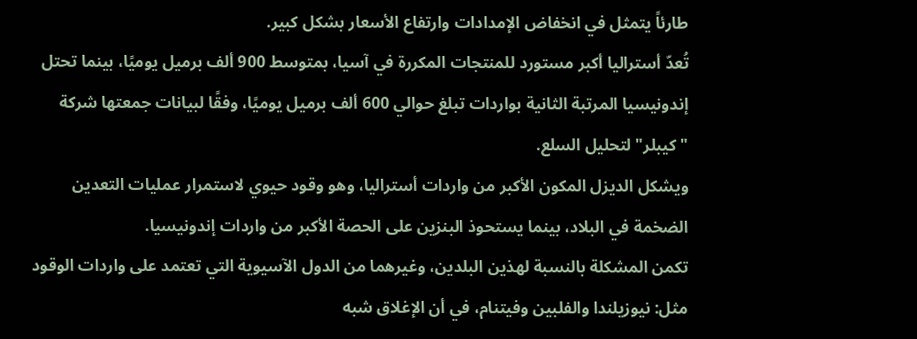طارئاً يتمثل في انخفاض الإمدادات وارتفاع الأسعار بشكل كبير.
تُعدّ أستراليا أكبر مستورد للمنتجات المكررة في آسيا، بمتوسط 900 ألف برميل يوميًا، بينما تحتل إندونيسيا المرتبة الثانية بواردات تبلغ حوالي 600 ألف برميل يوميًا، وفقًا لبيانات جمعتها شركة "كيبلر" لتحليل السلع.
ويشكل الديزل المكون الأكبر من واردات أستراليا، وهو وقود حيوي لاستمرار عمليات التعدين الضخمة في البلاد، بينما يستحوذ البنزين على الحصة الأكبر من واردات إندونيسيا.
تكمن المشكلة بالنسبة لهذين البلدين، وغيرهما من الدول الآسيوية التي تعتمد على واردات الوقود مثل: نيوزيلندا والفلبين وفيتنام، في أن الإغلاق شبه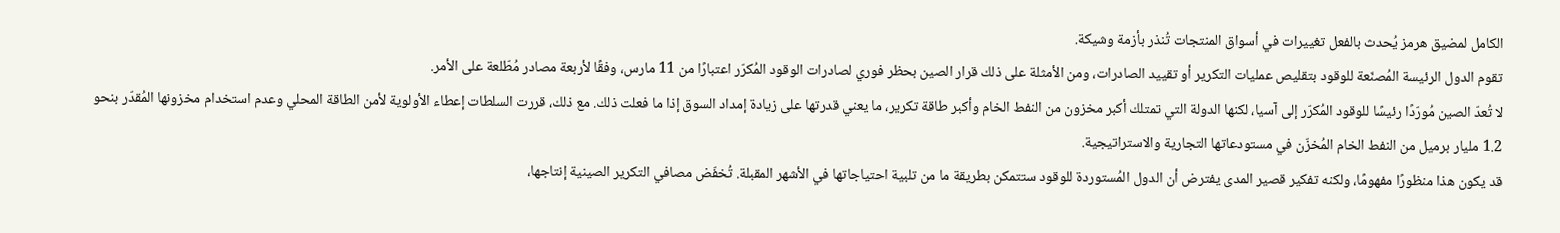الكامل لمضيق هرمز يُحدث بالفعل تغييرات في أسواق المنتجات تُنذر بأزمة وشيكة.
تقوم الدول الرئيسة المُصنّعة للوقود بتقليص عمليات التكرير أو تقييد الصادرات، ومن الأمثلة على ذلك قرار الصين بحظر فوري لصادرات الوقود المُكرّر اعتبارًا من 11 مارس، وفقًا لأربعة مصادر مُطّلعة على الأمر.
لا تُعدّ الصين مُورّدًا رئيسًا للوقود المُكرّر إلى آسيا، لكنها الدولة التي تمتلك أكبر مخزون من النفط الخام وأكبر طاقة تكرير، ما يعني قدرتها على زيادة إمداد السوق إذا ما فعلت ذلك. مع ذلك، قررت السلطات إعطاء الأولوية لأمن الطاقة المحلي وعدم استخدام مخزونها المُقدّر بنحو 1.2 مليار برميل من النفط الخام المُخزّن في مستودعاتها التجارية والاستراتيجية.
قد يكون هذا منظورًا مفهومًا، ولكنه تفكير قصير المدى يفترض أن الدول المُستوردة للوقود ستتمكن بطريقة ما من تلبية احتياجاتها في الأشهر المقبلة. تُخفّض مصافي التكرير الصينية إنتاجها،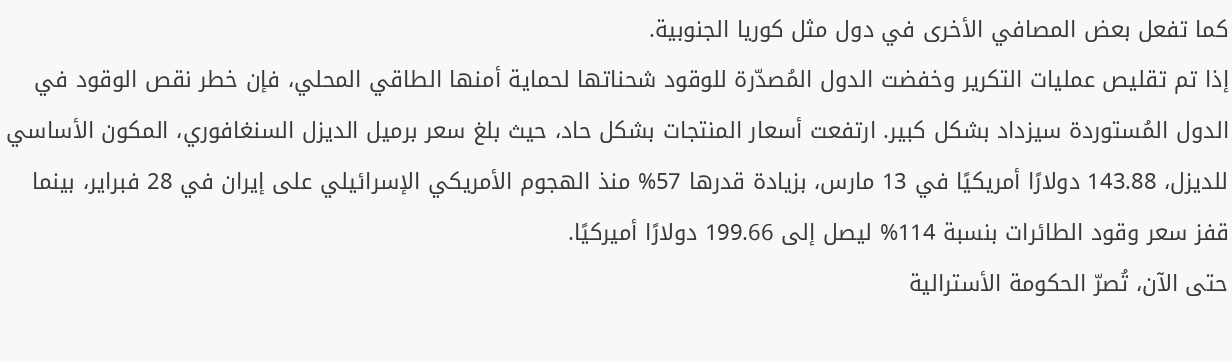كما تفعل بعض المصافي الأخرى في دول مثل كوريا الجنوبية.
إذا تم تقليص عمليات التكرير وخفضت الدول المُصدّرة للوقود شحناتها لحماية أمنها الطاقي المحلي، فإن خطر نقص الوقود في الدول المُستوردة سيزداد بشكل كبير. ارتفعت أسعار المنتجات بشكل حاد، حيث بلغ سعر برميل الديزل السنغافوري، المكون الأساسي للديزل، 143.88 دولارًا أمريكيًا في 13 مارس، بزيادة قدرها 57% منذ الهجوم الأمريكي الإسرائيلي على إيران في 28 فبراير، بينما قفز سعر وقود الطائرات بنسبة 114% ليصل إلى 199.66 دولارًا أميركيًا.
حتى الآن، تُصرّ الحكومة الأسترالية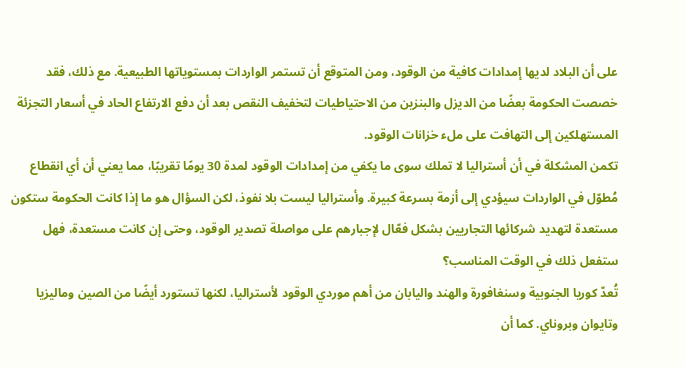على أن البلاد لديها إمدادات كافية من الوقود، ومن المتوقع أن تستمر الواردات بمستوياتها الطبيعية. مع ذلك، فقد خصصت الحكومة بعضًا من الديزل والبنزين من الاحتياطيات لتخفيف النقص بعد أن دفع الارتفاع الحاد في أسعار التجزئة المستهلكين إلى التهافت على ملء خزانات الوقود.
تكمن المشكلة في أن أستراليا لا تملك سوى ما يكفي من إمدادات الوقود لمدة 30 يومًا تقريبًا، مما يعني أن أي انقطاع مُطوّل في الواردات سيؤدي إلى أزمة بسرعة كبيرة. وأستراليا ليست بلا نفوذ، لكن السؤال هو ما إذا كانت الحكومة ستكون مستعدة لتهديد شركائها التجاريين بشكل فعّال لإجبارهم على مواصلة تصدير الوقود، وحتى إن كانت مستعدة، فهل ستفعل ذلك في الوقت المناسب؟
تُعدّ كوريا الجنوبية وسنغافورة والهند واليابان من أهم موردي الوقود لأستراليا، لكنها تستورد أيضًا من الصين وماليزيا وتايوان وبروناي. كما أن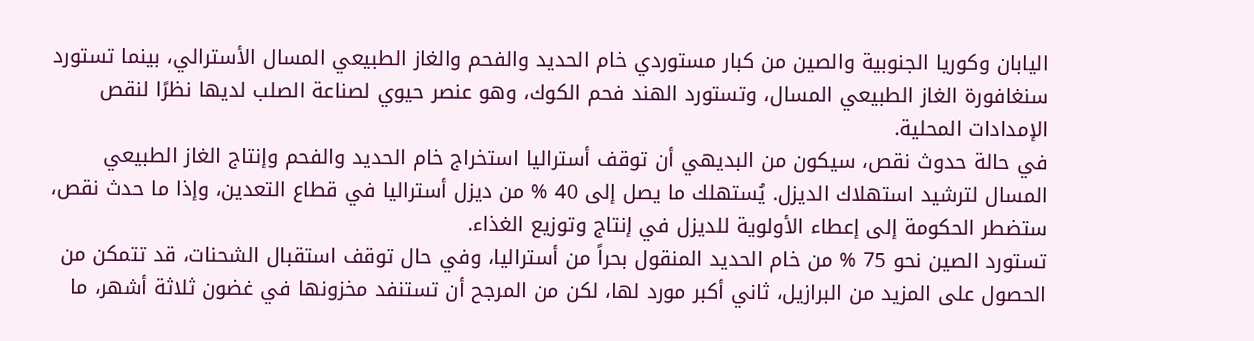اليابان وكوريا الجنوبية والصين من كبار مستوردي خام الحديد والفحم والغاز الطبيعي المسال الأسترالي، بينما تستورد سنغافورة الغاز الطبيعي المسال، وتستورد الهند فحم الكوك، وهو عنصر حيوي لصناعة الصلب لديها نظرًا لنقص الإمدادات المحلية.
في حالة حدوث نقص، سيكون من البديهي أن توقف أستراليا استخراج خام الحديد والفحم وإنتاج الغاز الطبيعي المسال لترشيد استهلاك الديزل. يُستهلك ما يصل إلى 40 % من ديزل أستراليا في قطاع التعدين، وإذا ما حدث نقص، ستضطر الحكومة إلى إعطاء الأولوية للديزل في إنتاج وتوزيع الغذاء.
تستورد الصين نحو 75 % من خام الحديد المنقول بحراً من أستراليا، وفي حال توقف استقبال الشحنات، قد تتمكن من الحصول على المزيد من البرازيل، ثاني أكبر مورد لها، لكن من المرجح أن تستنفد مخزونها في غضون ثلاثة أشهر، ما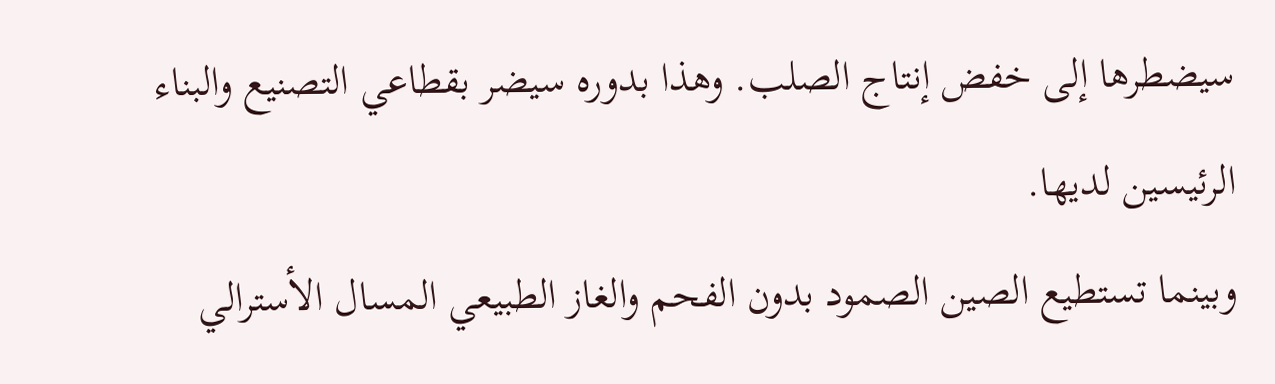سيضطرها إلى خفض إنتاج الصلب. وهذا بدوره سيضر بقطاعي التصنيع والبناء الرئيسين لديها.
وبينما تستطيع الصين الصمود بدون الفحم والغاز الطبيعي المسال الأسترالي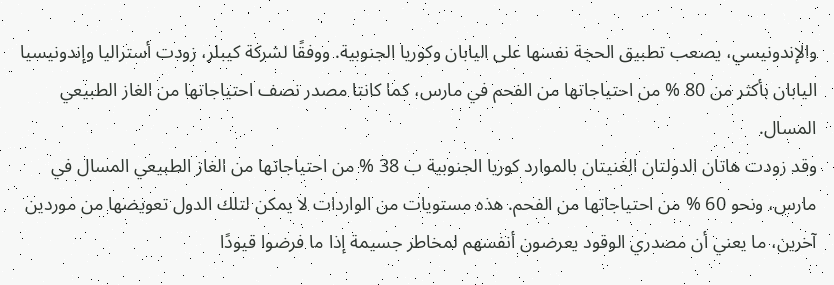والإندونيسي، يصعب تطبيق الحجة نفسها على اليابان وكوريا الجنوبية. ووفقًا لشركة كيبلر، زودت أستراليا وإندونيسيا اليابان بأكثر من 80 % من احتياجاتها من الفحم في مارس، كما كانتا مصدر نصف احتياجاتها من الغاز الطبيعي المسال.
وقد زودت هاتان الدولتان الغنيتان بالموارد كوريا الجنوبية ب 38 % من احتياجاتها من الغاز الطبيعي المسال في مارس، ونحو 60 % من احتياجاتها من الفحم. هذه مستويات من الواردات لا يمكن لتلك الدول تعويضها من موردين آخرين، ما يعني أن مصدري الوقود يعرضون أنفسهم لمخاطر جسيمة إذا ما فرضوا قيودًا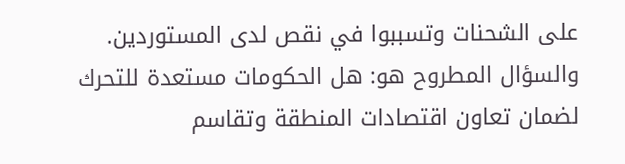على الشحنات وتسببوا في نقص لدى المستوردين.
والسؤال المطروح هو: هل الحكومات مستعدة للتحرك لضمان تعاون اقتصادات المنطقة وتقاسم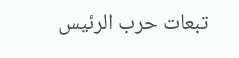تبعات حرب الرئيس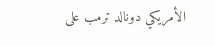الأمريكي دونالد ترمب على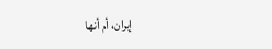إيران، أم أنها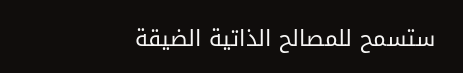ستسمح للمصالح الذاتية الضيقة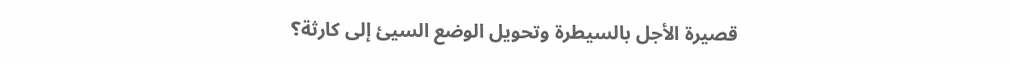قصيرة الأجل بالسيطرة وتحويل الوضع السيئ إلى كارثة؟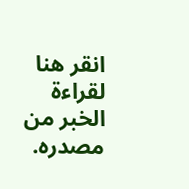انقر هنا لقراءة الخبر من مصدره.